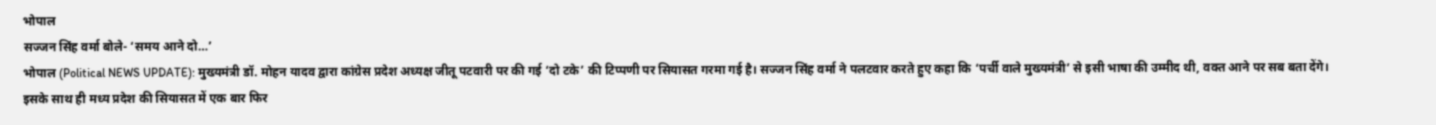भोपाल
सज्जन सिंह वर्मा बोले- ‘समय आने दो…’
भोपाल (Political NEWS UPDATE): मुख्यमंत्री डॉ. मोहन यादव द्वारा कांग्रेस प्रदेश अध्यक्ष जीतू पटवारी पर की गई ‘दो टके’ की टिप्पणी पर सियासत गरमा गई है। सज्जन सिंह वर्मा ने पलटवार करते हुए कहा कि ‘पर्ची वाले मुख्यमंत्री’ से इसी भाषा की उम्मीद थी, वक्त आने पर सब बता देंगे।
इसके साथ ही मध्य प्रदेश की सियासत में एक बार फिर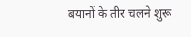बयानों के तीर चलने शुरू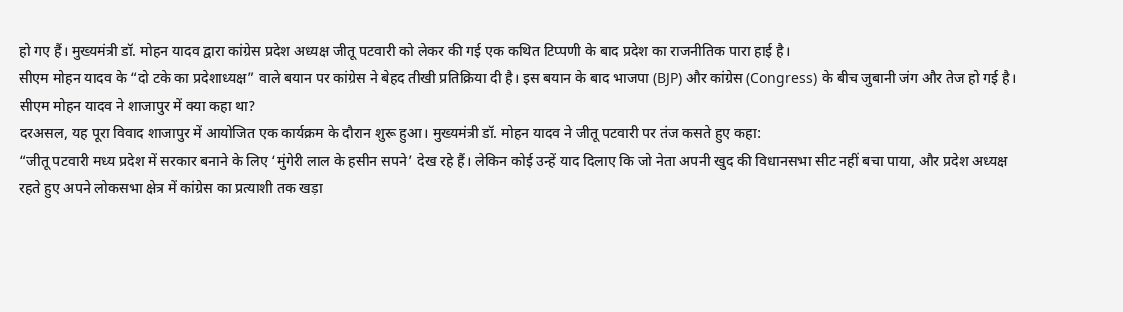हो गए हैं। मुख्यमंत्री डॉ. मोहन यादव द्वारा कांग्रेस प्रदेश अध्यक्ष जीतू पटवारी को लेकर की गई एक कथित टिप्पणी के बाद प्रदेश का राजनीतिक पारा हाई है।
सीएम मोहन यादव के “दो टके का प्रदेशाध्यक्ष” वाले बयान पर कांग्रेस ने बेहद तीखी प्रतिक्रिया दी है। इस बयान के बाद भाजपा (BJP) और कांग्रेस (Congress) के बीच जुबानी जंग और तेज हो गई है।
सीएम मोहन यादव ने शाजापुर में क्या कहा था?
दरअसल, यह पूरा विवाद शाजापुर में आयोजित एक कार्यक्रम के दौरान शुरू हुआ। मुख्यमंत्री डॉ. मोहन यादव ने जीतू पटवारी पर तंज कसते हुए कहा:
“जीतू पटवारी मध्य प्रदेश में सरकार बनाने के लिए ‘मुंगेरी लाल के हसीन सपने’ देख रहे हैं। लेकिन कोई उन्हें याद दिलाए कि जो नेता अपनी खुद की विधानसभा सीट नहीं बचा पाया, और प्रदेश अध्यक्ष रहते हुए अपने लोकसभा क्षेत्र में कांग्रेस का प्रत्याशी तक खड़ा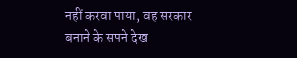नहीं करवा पाया, वह सरकार बनाने के सपने देख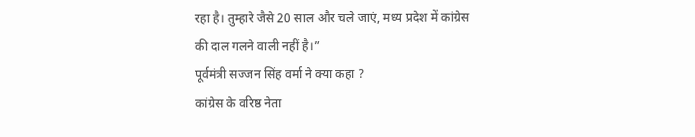रहा है। तुम्हारे जैसे 20 साल और चले जाएं, मध्य प्रदेश में कांग्रेस की दाल गलने वाली नहीं है।”
पूर्वमंत्री सज्जन सिंह वर्मा ने क्या कहा ?
कांग्रेस के वरिष्ठ नेता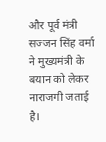और पूर्व मंत्री सज्जन सिंह वर्मा ने मुख्यमंत्री के बयान को लेकर नाराजगी जताई है।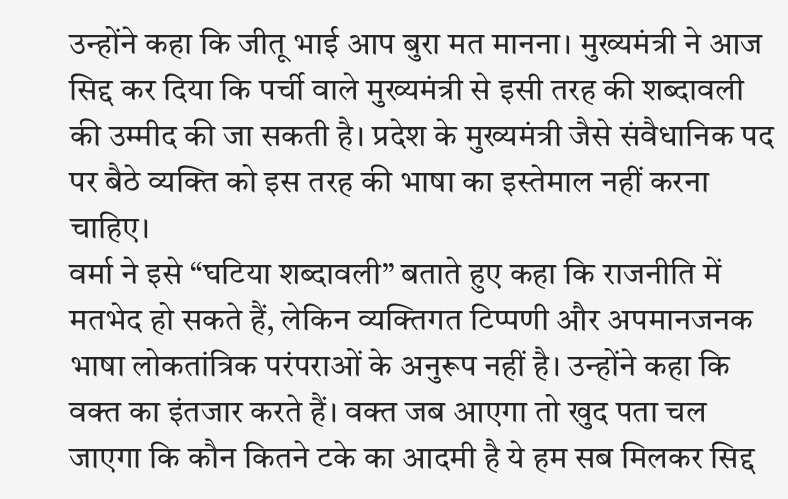उन्होंने कहा कि जीतू भाई आप बुरा मत मानना। मुख्यमंत्री ने आज सिद्द कर दिया कि पर्ची वाले मुख्यमंत्री से इसी तरह की शब्दावली की उम्मीद की जा सकती है। प्रदेश के मुख्यमंत्री जैसे संवैधानिक पद पर बैठे व्यक्ति को इस तरह की भाषा का इस्तेमाल नहीं करना चाहिए।
वर्मा ने इसे “घटिया शब्दावली” बताते हुए कहा कि राजनीति में मतभेद हो सकते हैं, लेकिन व्यक्तिगत टिप्पणी और अपमानजनक भाषा लोकतांत्रिक परंपराओं के अनुरूप नहीं है। उन्होंने कहा कि वक्त का इंतजार करते हैं। वक्त जब आएगा तो खुद पता चल जाएगा कि कौन कितने टके का आदमी है ये हम सब मिलकर सिद्द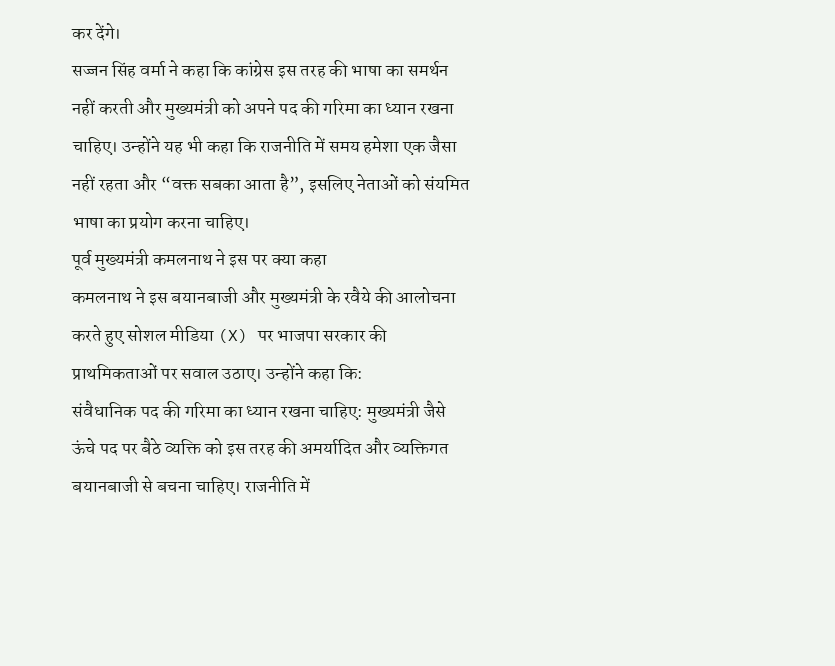कर देंगे।
सज्जन सिंह वर्मा ने कहा कि कांग्रेस इस तरह की भाषा का समर्थन नहीं करती और मुख्यमंत्री को अपने पद की गरिमा का ध्यान रखना चाहिए। उन्होंने यह भी कहा कि राजनीति में समय हमेशा एक जैसा नहीं रहता और “वक्त सबका आता है”, इसलिए नेताओं को संयमित भाषा का प्रयोग करना चाहिए।
पूर्व मुख्यमंत्री कमलनाथ ने इस पर क्या कहा
कमलनाथ ने इस बयानबाजी और मुख्यमंत्री के रवैये की आलोचना करते हुए सोशल मीडिया (X) पर भाजपा सरकार की प्राथमिकताओं पर सवाल उठाए। उन्होंने कहा कि:
संवैधानिक पद की गरिमा का ध्यान रखना चाहिए: मुख्यमंत्री जैसे ऊंचे पद पर बैठे व्यक्ति को इस तरह की अमर्यादित और व्यक्तिगत बयानबाजी से बचना चाहिए। राजनीति में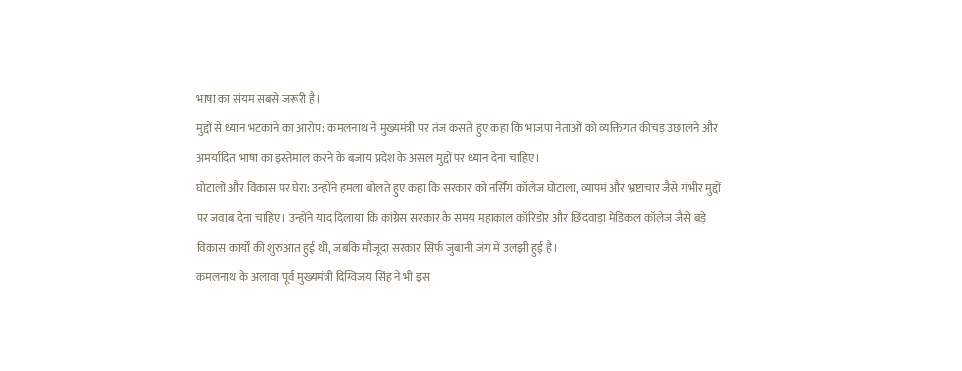भाषा का संयम सबसे जरूरी है।
मुद्दों से ध्यान भटकाने का आरोप: कमलनाथ ने मुख्यमंत्री पर तंज कसते हुए कहा कि भाजपा नेताओं को व्यक्तिगत कीचड़ उछालने और अमर्यादित भाषा का इस्तेमाल करने के बजाय प्रदेश के असल मुद्दों पर ध्यान देना चाहिए।
घोटालों और विकास पर घेरा: उन्होंने हमला बोलते हुए कहा कि सरकार को नर्सिंग कॉलेज घोटाला, व्यापमं और भ्रष्टाचार जैसे गंभीर मुद्दों पर जवाब देना चाहिए। उन्होंने याद दिलाया कि कांग्रेस सरकार के समय महाकाल कॉरिडोर और छिंदवाड़ा मेडिकल कॉलेज जैसे बड़े विकास कार्यों की शुरुआत हुई थी, जबकि मौजूदा सरकार सिर्फ जुबानी जंग में उलझी हुई है।
कमलनाथ के अलावा पूर्व मुख्यमंत्री दिग्विजय सिंह ने भी इस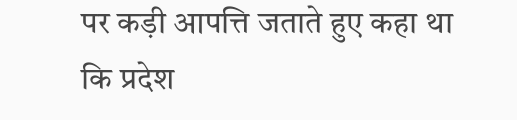पर कड़ी आपत्ति जताते हुए कहा था कि प्रदेश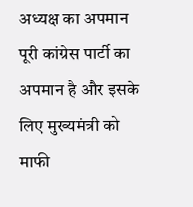अध्यक्ष का अपमान पूरी कांग्रेस पार्टी का अपमान है और इसके लिए मुख्यमंत्री को माफी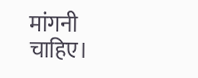मांगनी चाहिए।